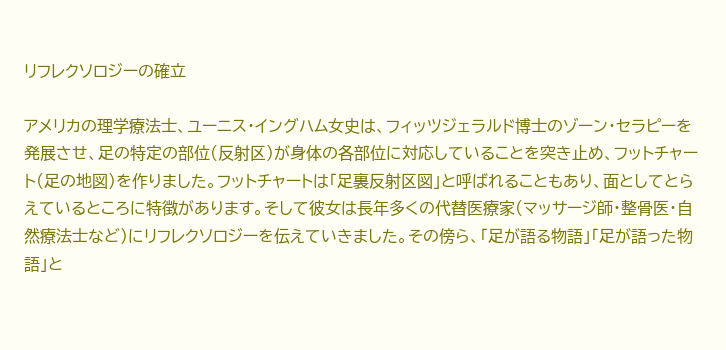リフレクソロジーの確立

アメリカの理学療法士、ユーニス・イングハム女史は、フィッツジェラルド博士のゾーン・セラピーを発展させ、足の特定の部位(反射区)が身体の各部位に対応していることを突き止め、フットチャート(足の地図)を作りました。フットチャートは「足裏反射区図」と呼ばれることもあり、面としてとらえているところに特徴があります。そして彼女は長年多くの代替医療家(マッサージ師・整骨医・自然療法士など)にリフレクソロジーを伝えていきました。その傍ら、「足が語る物語」「足が語った物語」と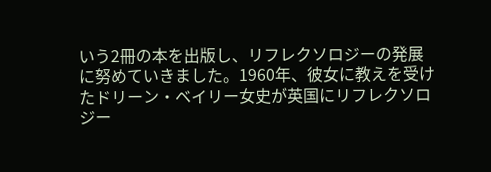いう2冊の本を出版し、リフレクソロジーの発展に努めていきました。1960年、彼女に教えを受けたドリーン・ベイリー女史が英国にリフレクソロジー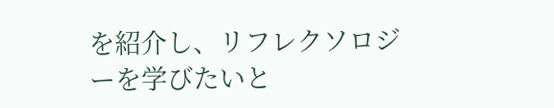を紹介し、リフレクソロジーを学びたいと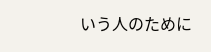いう人のために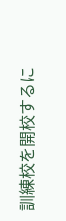訓練校を開校するに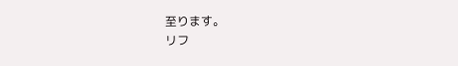至ります。
リフ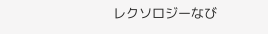レクソロジーなび